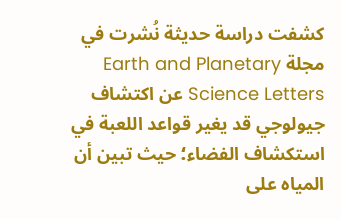كشفت دراسة حديثة نُشرت في مجلة Earth and Planetary Science Letters عن اكتشاف جيولوجي قد يغير قواعد اللعبة في استكشاف الفضاء؛ حيث تبين أن المياه على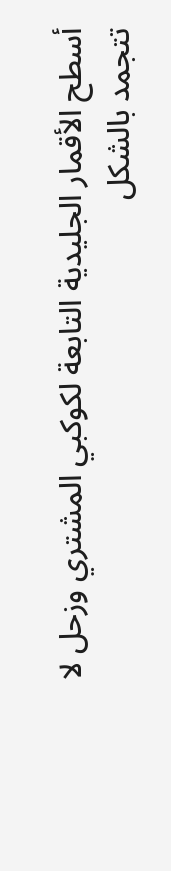أسطح الأقمار الجليدية التابعة لكوكبي المشتري وزحل لا تتجمد بالشكل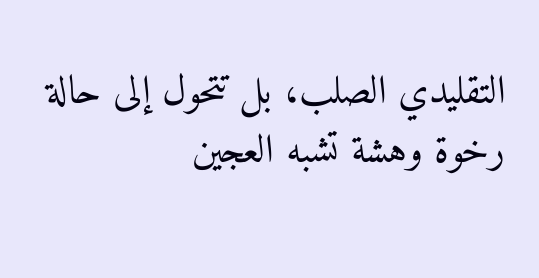التقليدي الصلب، بل تتحول إلى حالة رخوة وهشة تشبه العجين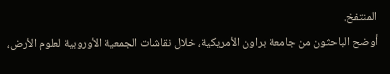المنتفخ.
أوضح الباحثون من جامعة براون الأمريكية، خلال نقاشات الجمعية الأوروبية لعلوم الأرض،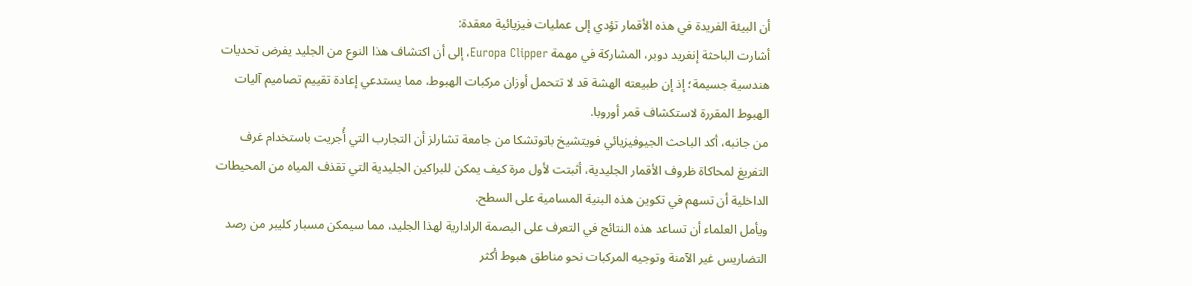أن البيئة الفريدة في هذه الأقمار تؤدي إلى عمليات فيزيائية معقدة:
أشارت الباحثة إنغريد دوبر، المشاركة في مهمة Europa Clipper، إلى أن اكتشاف هذا النوع من الجليد يفرض تحديات هندسية جسيمة؛ إذ إن طبيعته الهشة قد لا تتحمل أوزان مركبات الهبوط، مما يستدعي إعادة تقييم تصاميم آليات الهبوط المقررة لاستكشاف قمر أوروبا.
من جانبه، أكد الباحث الجيوفيزيائي فويتشيخ باتوتشكا من جامعة تشارلز أن التجارب التي أُجريت باستخدام غرف التفريغ لمحاكاة ظروف الأقمار الجليدية، أثبتت لأول مرة كيف يمكن للبراكين الجليدية التي تقذف المياه من المحيطات الداخلية أن تسهم في تكوين هذه البنية المسامية على السطح.
ويأمل العلماء أن تساعد هذه النتائج في التعرف على البصمة الرادارية لهذا الجليد، مما سيمكن مسبار كليبر من رصد التضاريس غير الآمنة وتوجيه المركبات نحو مناطق هبوط أكثر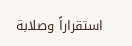استقراراً وصلابة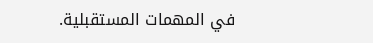في المهمات المستقبلية.